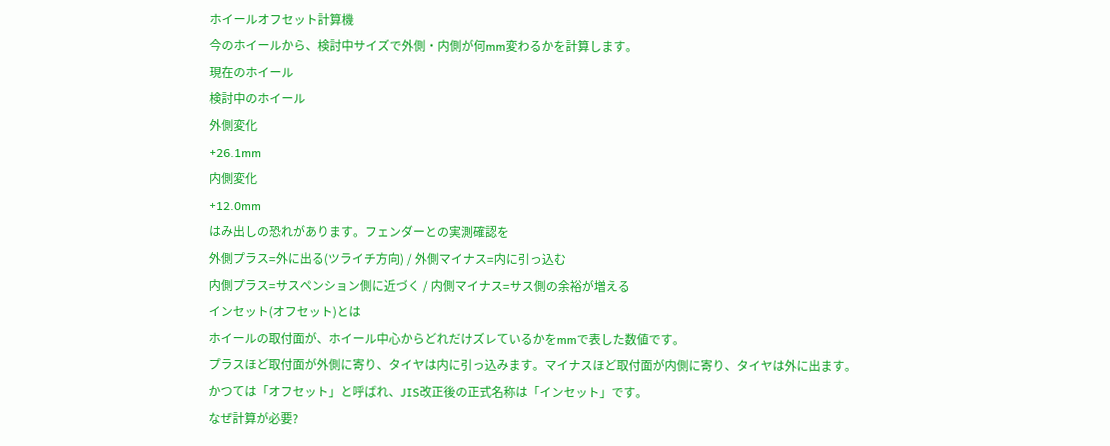ホイールオフセット計算機
今のホイールから、検討中サイズで外側・内側が何mm変わるかを計算します。
現在のホイール
検討中のホイール
外側変化
+26.1mm
内側変化
+12.0mm
はみ出しの恐れがあります。フェンダーとの実測確認を
外側プラス=外に出る(ツライチ方向) / 外側マイナス=内に引っ込む
内側プラス=サスペンション側に近づく / 内側マイナス=サス側の余裕が増える
インセット(オフセット)とは
ホイールの取付面が、ホイール中心からどれだけズレているかをmmで表した数値です。
プラスほど取付面が外側に寄り、タイヤは内に引っ込みます。マイナスほど取付面が内側に寄り、タイヤは外に出ます。
かつては「オフセット」と呼ばれ、JIS改正後の正式名称は「インセット」です。
なぜ計算が必要?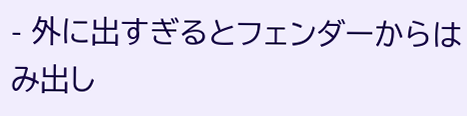- 外に出すぎるとフェンダーからはみ出し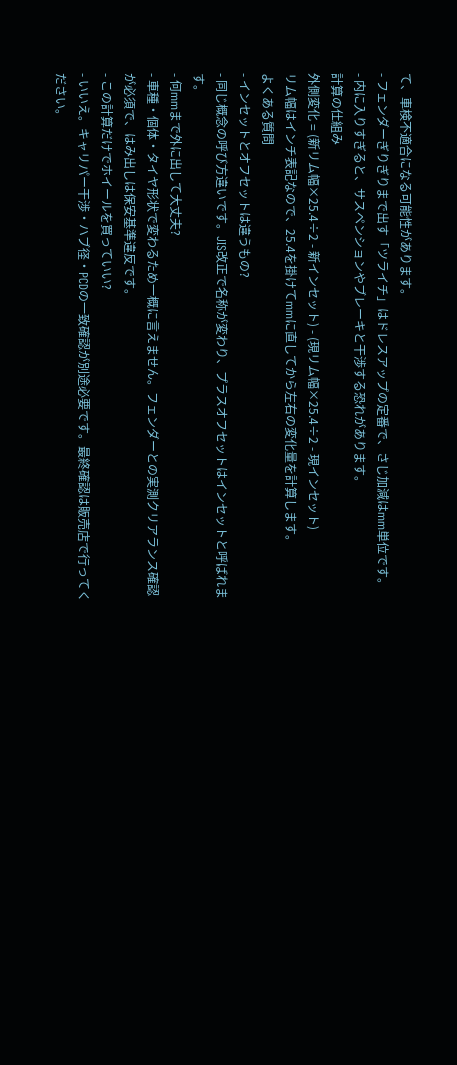て、車検不適合になる可能性があります。
- フェンダーぎりぎりまで出す「ツライチ」はドレスアップの定番で、さじ加減はmm単位です。
- 内に入りすぎると、サスペンションやブレーキと干渉する恐れがあります。
計算の仕組み
外側変化 = (新リム幅×25.4÷2 - 新インセット) - (現リム幅×25.4÷2 - 現インセット)
リム幅はインチ表記なので、25.4を掛けてmmに直してから左右の変化量を計算します。
よくある質問
- インセットとオフセットは違うもの?
- 同じ概念の呼び方違いです。JIS改正で名称が変わり、プラスオフセットはインセットと呼ばれます。
- 何mmまで外に出して大丈夫?
- 車種・個体・タイヤ形状で変わるため一概に言えません。フェンダーとの実測クリアランス確認が必須で、はみ出しは保安基準違反です。
- この計算だけでホイールを買っていい?
- いいえ。キャリパー干渉・ハブ径・PCDの一致確認が別途必要です。最終確認は販売店で行ってください。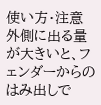使い方・注意
外側に出る量が大きいと、フェンダーからのはみ出しで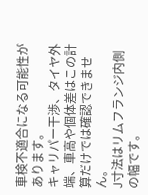車検不適合になる可能性があります。
キャリパー干渉、タイヤ外端、車高や個体差はこの計算だけでは確認できません。
J寸法はリムフランジ内側の幅です。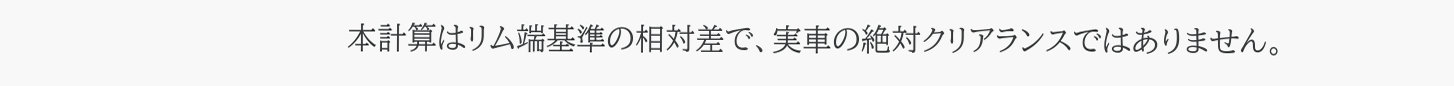本計算はリム端基準の相対差で、実車の絶対クリアランスではありません。